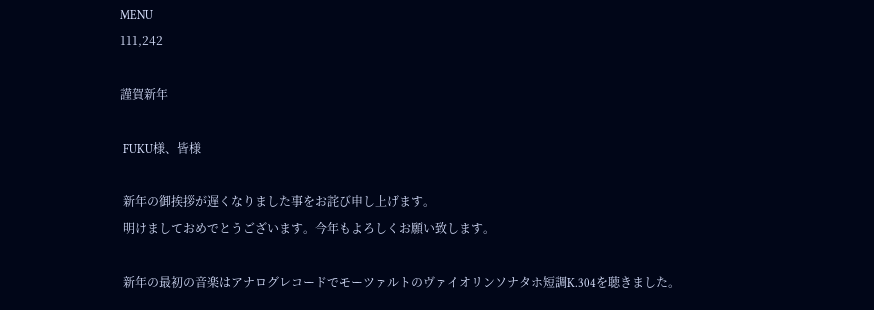MENU
111,242

謹賀新年

 FUKU様、皆様

 新年の御挨拶が遅くなりました事をお詫び申し上げます。
 明けましておめでとうございます。今年もよろしくお願い致します。

 新年の最初の音楽はアナログレコードでモーツァルトのヴァイオリンソナタホ短調K.304を聴きました。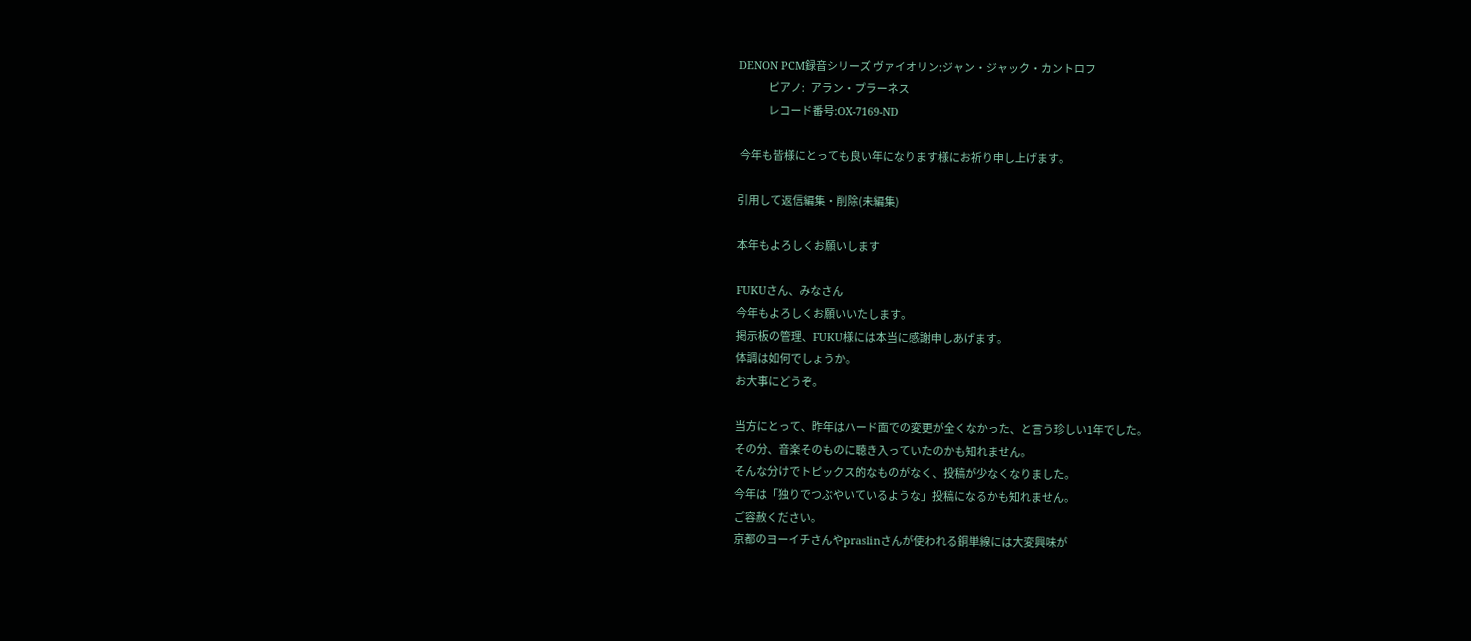DENON PCM録音シリーズ ヴァイオリン:ジャン・ジャック・カントロフ
               ピアノ:   アラン・プラーネス
               レコード番号:OX-7169-ND

 今年も皆様にとっても良い年になります様にお祈り申し上げます。

引用して返信編集・削除(未編集)

本年もよろしくお願いします

FUKUさん、みなさん
今年もよろしくお願いいたします。
掲示板の管理、FUKU様には本当に感謝申しあげます。
体調は如何でしょうか。
お大事にどうぞ。

当方にとって、昨年はハード面での変更が全くなかった、と言う珍しい1年でした。
その分、音楽そのものに聴き入っていたのかも知れません。
そんな分けでトピックス的なものがなく、投稿が少なくなりました。
今年は「独りでつぶやいているような」投稿になるかも知れません。
ご容赦ください。
京都のヨーイチさんやpraslinさんが使われる銅単線には大変興味が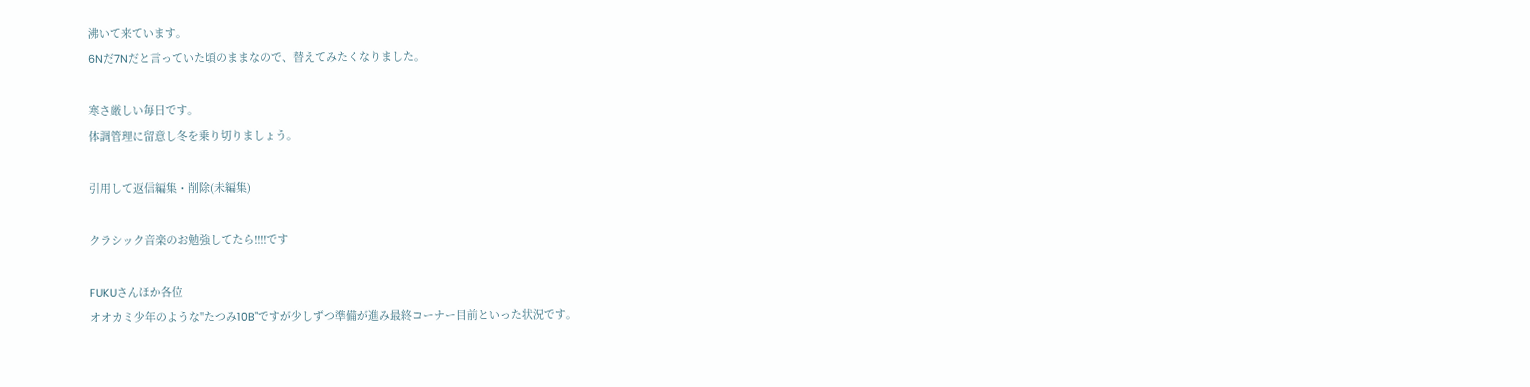沸いて来ています。
6Nだ7Nだと言っていた頃のままなので、替えてみたくなりました。

寒さ厳しい毎日です。
体調管理に留意し冬を乗り切りましょう。

引用して返信編集・削除(未編集)

クラシック音楽のお勉強してたら!!!!です

FUKUさんほか各位
オオカミ少年のような"たつみ10B"ですが少しずつ準備が進み最終コーナー目前といった状況です。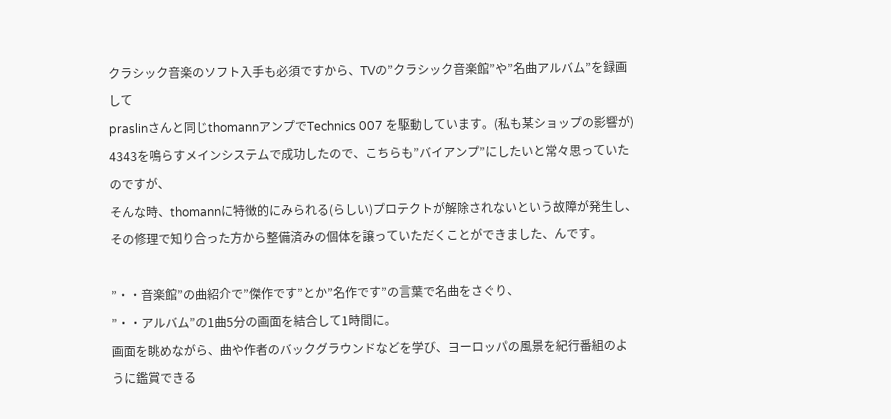クラシック音楽のソフト入手も必須ですから、TVの”クラシック音楽館”や”名曲アルバム”を録画して
praslinさんと同じthomannアンプでTechnics 007 を駆動しています。(私も某ショップの影響が)
4343を鳴らすメインシステムで成功したので、こちらも”バイアンプ”にしたいと常々思っていたのですが、
そんな時、thomannに特徴的にみられる(らしい)プロテクトが解除されないという故障が発生し、
その修理で知り合った方から整備済みの個体を譲っていただくことができました、んです。

”・・音楽館”の曲紹介で”傑作です”とか”名作です”の言葉で名曲をさぐり、
”・・アルバム”の1曲5分の画面を結合して1時間に。
画面を眺めながら、曲や作者のバックグラウンドなどを学び、ヨーロッパの風景を紀行番組のように鑑賞できる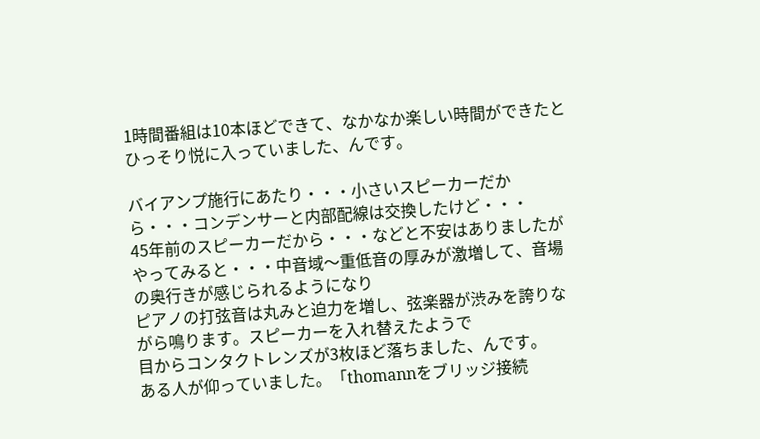1時間番組は10本ほどできて、なかなか楽しい時間ができたとひっそり悦に入っていました、んです。

バイアンプ施行にあたり・・・小さいスピーカーだから・・・コンデンサーと内部配線は交換したけど・・・
45年前のスピーカーだから・・・などと不安はありましたが
やってみると・・・中音域〜重低音の厚みが激増して、音場の奥行きが感じられるようになり
ピアノの打弦音は丸みと迫力を増し、弦楽器が渋みを誇りながら鳴ります。スピーカーを入れ替えたようで
目からコンタクトレンズが3枚ほど落ちました、んです。
ある人が仰っていました。「thomannをブリッジ接続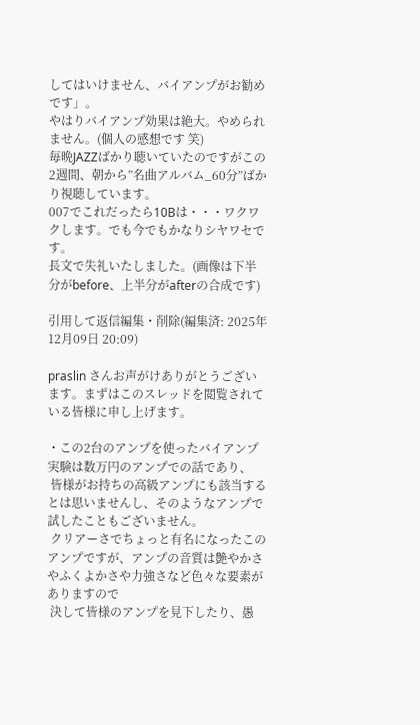してはいけません、バイアンプがお勧めです」。
やはりバイアンプ効果は絶大。やめられません。(個人の感想です 笑)
毎晩JAZZばかり聴いていたのですがこの2週間、朝から”名曲アルバム_60分”ばかり視聴しています。
007でこれだったら10Bは・・・ワクワクします。でも今でもかなりシヤワセです。
長文で失礼いたしました。(画像は下半分がbefore、上半分がafterの合成です)

引用して返信編集・削除(編集済: 2025年12月09日 20:09)

praslin さんお声がけありがとうございます。まずはこのスレッドを閲覧されている皆様に申し上げます。

・この2台のアンプを使ったバイアンプ実験は数万円のアンプでの話であり、
 皆様がお持ちの高級アンプにも該当するとは思いませんし、そのようなアンプで試したこともございません。
 クリアーさでちょっと有名になったこのアンプですが、アンプの音質は艶やかさやふくよかさや力強さなど色々な要素がありますので
 決して皆様のアンプを見下したり、愚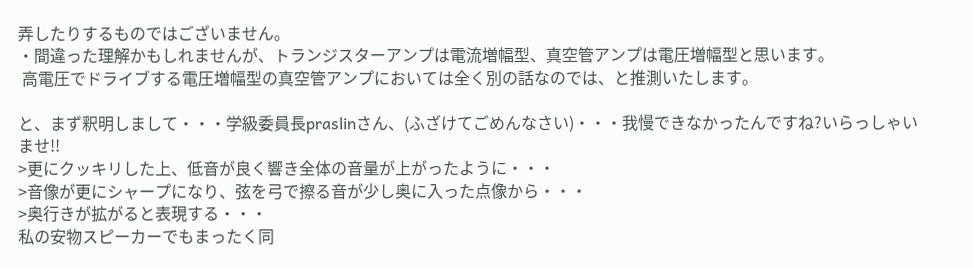弄したりするものではございません。
・間違った理解かもしれませんが、トランジスターアンプは電流増幅型、真空管アンプは電圧増幅型と思います。
 高電圧でドライブする電圧増幅型の真空管アンプにおいては全く別の話なのでは、と推測いたします。

と、まず釈明しまして・・・学級委員長praslinさん、(ふざけてごめんなさい)・・・我慢できなかったんですね?いらっしゃいませ!!
>更にクッキリした上、低音が良く響き全体の音量が上がったように・・・
>音像が更にシャープになり、弦を弓で擦る音が少し奥に入った点像から・・・
>奥行きが拡がると表現する・・・
私の安物スピーカーでもまったく同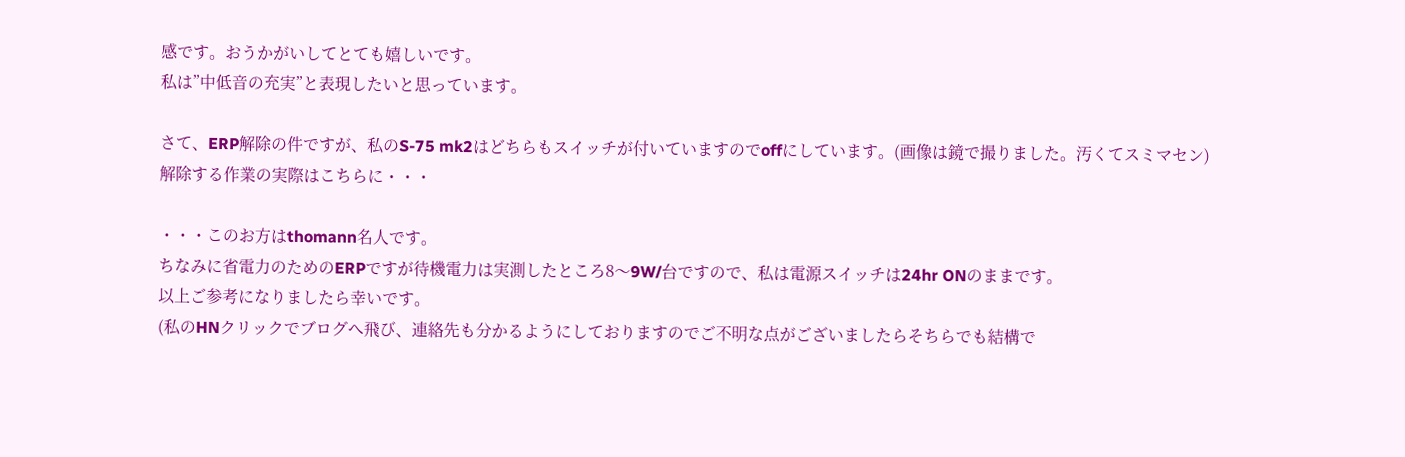感です。おうかがいしてとても嬉しいです。
私は”中低音の充実”と表現したいと思っています。

さて、ERP解除の件ですが、私のS-75 mk2はどちらもスイッチが付いていますのでoffにしています。(画像は鏡で撮りました。汚くてスミマセン)
解除する作業の実際はこちらに・・・

・・・このお方はthomann名人です。
ちなみに省電力のためのERPですが待機電力は実測したところ8〜9W/台ですので、私は電源スイッチは24hr ONのままです。
以上ご参考になりましたら幸いです。
(私のHNクリックでブログへ飛び、連絡先も分かるようにしておりますのでご不明な点がございましたらそちらでも結構で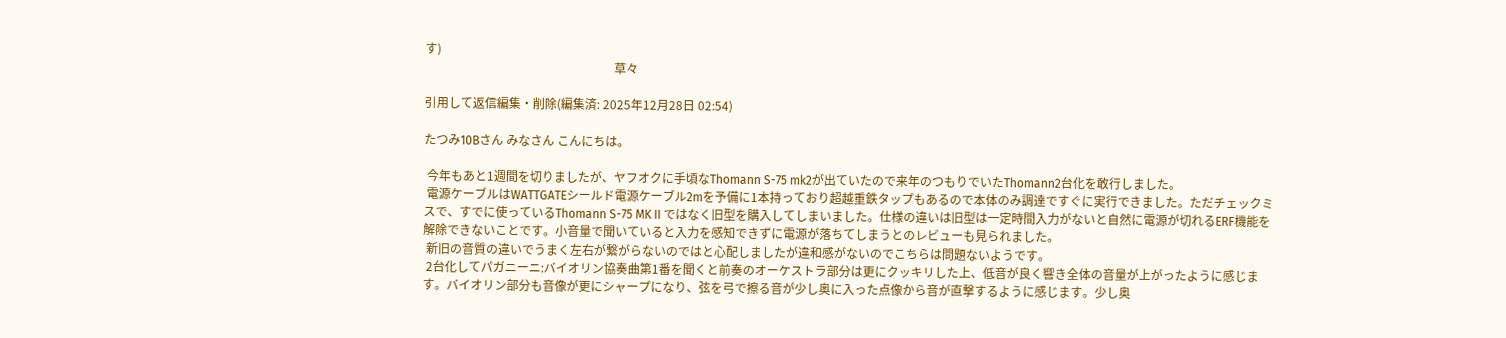す)
                                                               草々

引用して返信編集・削除(編集済: 2025年12月28日 02:54)

たつみ10Bさん みなさん こんにちは。

 今年もあと1週間を切りましたが、ヤフオクに手頃なThomann S-75 mk2が出ていたので来年のつもりでいたThomann2台化を敢行しました。
 電源ケーブルはWATTGATEシールド電源ケーブル2mを予備に1本持っており超越重鉄タップもあるので本体のみ調達ですぐに実行できました。ただチェックミスで、すでに使っているThomann S-75 MKⅡではなく旧型を購入してしまいました。仕様の違いは旧型は一定時間入力がないと自然に電源が切れるERF機能を解除できないことです。小音量で聞いていると入力を感知できずに電源が落ちてしまうとのレビューも見られました。
 新旧の音質の違いでうまく左右が繋がらないのではと心配しましたが違和感がないのでこちらは問題ないようです。
 2台化してパガニーニ:バイオリン協奏曲第1番を聞くと前奏のオーケストラ部分は更にクッキリした上、低音が良く響き全体の音量が上がったように感じます。バイオリン部分も音像が更にシャープになり、弦を弓で擦る音が少し奥に入った点像から音が直撃するように感じます。少し奥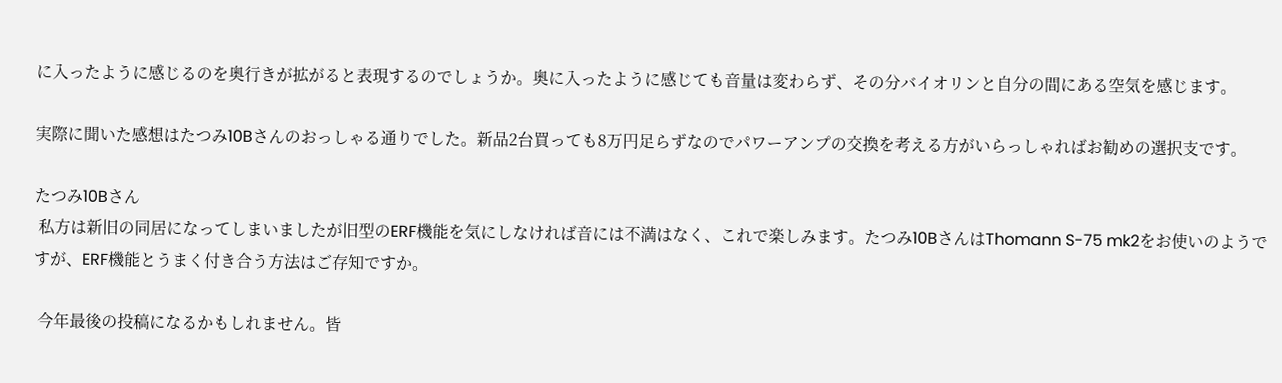に入ったように感じるのを奥行きが拡がると表現するのでしょうか。奥に入ったように感じても音量は変わらず、その分バイオリンと自分の間にある空気を感じます。

実際に聞いた感想はたつみ10Bさんのおっしゃる通りでした。新品2台買っても8万円足らずなのでパワーアンプの交換を考える方がいらっしゃればお勧めの選択支です。

たつみ10Bさん
 私方は新旧の同居になってしまいましたが旧型のERF機能を気にしなければ音には不満はなく、これで楽しみます。たつみ10BさんはThomann S-75 mk2をお使いのようですが、ERF機能とうまく付き合う方法はご存知ですか。

 今年最後の投稿になるかもしれません。皆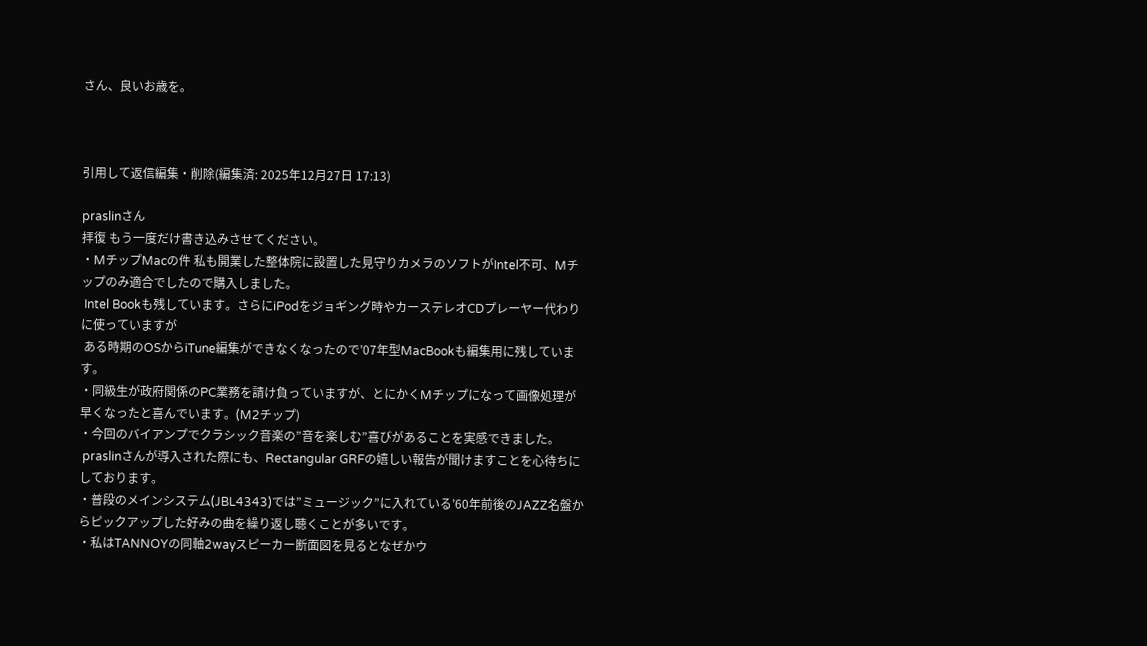さん、良いお歳を。



引用して返信編集・削除(編集済: 2025年12月27日 17:13)

praslinさん
拝復 もう一度だけ書き込みさせてください。
・MチップMacの件 私も開業した整体院に設置した見守りカメラのソフトがIntel不可、Mチップのみ適合でしたので購入しました。
 Intel Bookも残しています。さらにiPodをジョギング時やカーステレオCDプレーヤー代わりに使っていますが
 ある時期のOSからiTune編集ができなくなったので’07年型MacBookも編集用に残しています。
・同級生が政府関係のPC業務を請け負っていますが、とにかくMチップになって画像処理が早くなったと喜んでいます。(M2チップ)
・今回のバイアンプでクラシック音楽の”音を楽しむ”喜びがあることを実感できました。
 praslinさんが導入された際にも、Rectangular GRFの嬉しい報告が聞けますことを心待ちにしております。
・普段のメインシステム(JBL4343)では”ミュージック”に入れている’60年前後のJAZZ名盤からピックアップした好みの曲を繰り返し聴くことが多いです。
・私はTANNOYの同軸2wayスピーカー断面図を見るとなぜかウ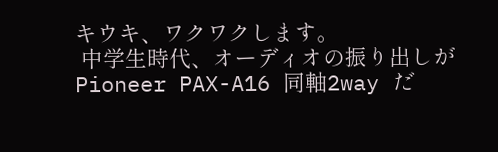キウキ、ワクワクします。
 中学生時代、オーディオの振り出しが Pioneer PAX-A16 同軸2way だ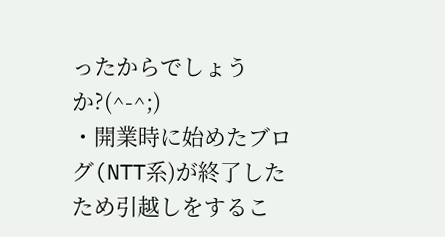ったからでしょうか?(^-^;)
・開業時に始めたブログ(NTT系)が終了したため引越しをするこ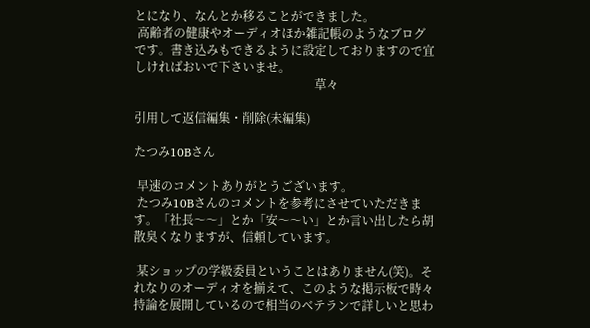とになり、なんとか移ることができました。
 高齢者の健康やオーディオほか雑記帳のようなブログです。書き込みもできるように設定しておりますので宜しければおいで下さいませ。
                                                            草々

引用して返信編集・削除(未編集)

たつみ10Bさん

 早速のコメントありがとうございます。
 たつみ10Bさんのコメントを参考にさせていただきます。「社長〜〜」とか「安〜〜い」とか言い出したら胡散臭くなりますが、信頼しています。

 某ショップの学級委員ということはありません(笑)。それなりのオーディオを揃えて、このような掲示板で時々持論を展開しているので相当のベテランで詳しいと思わ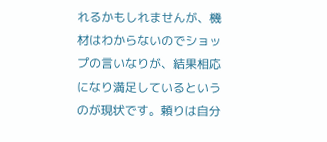れるかもしれませんが、機材はわからないのでショップの言いなりが、結果相応になり満足しているというのが現状です。頼りは自分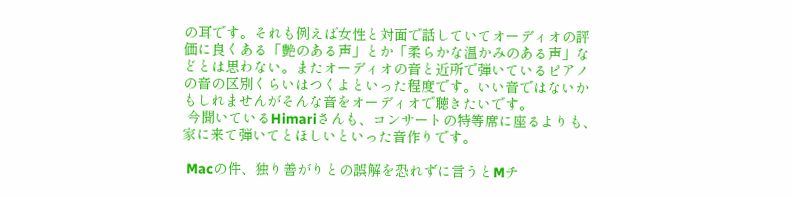の耳です。それも例えば女性と対面で話していてオーディオの評価に良くある「艶のある声」とか「柔らかな温かみのある声」などとは思わない。またオーディオの音と近所で弾いているピアノの音の区別くらいはつくよといった程度です。いい音ではないかもしれませんがそんな音をオーディオで聴きたいです。
 今聞いているHimariさんも、コンサートの特等席に座るよりも、家に来て弾いてとほしいといった音作りです。

 Macの件、独り善がりとの誤解を恐れずに言うとMチ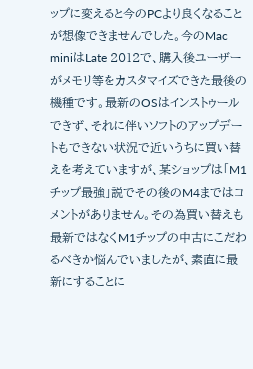ップに変えると今のPCより良くなることが想像できませんでした。今のMac miniはLate 2012で、購入後ユーザーがメモリ等をカスタマイズできた最後の機種です。最新のOSはインストゥールできず、それに伴いソフトのアップデートもできない状況で近いうちに買い替えを考えていますが、某ショップは「M1チップ最強」説でその後のM4まではコメントがありません。その為買い替えも最新ではなくM1チップの中古にこだわるべきか悩んでいましたが、素直に最新にすることに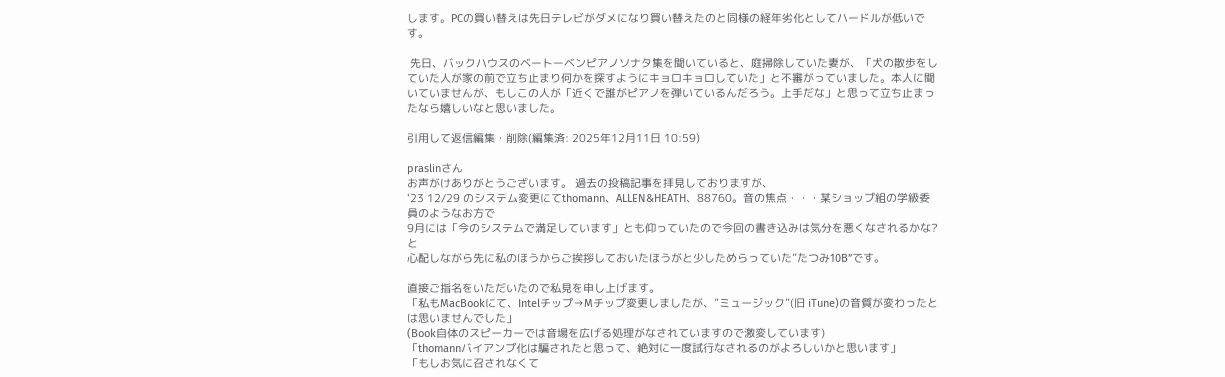します。PCの買い替えは先日テレビがダメになり買い替えたのと同様の経年劣化としてハードルが低いです。

 先日、バックハウスのベートーベンピアノソナタ集を聞いていると、庭掃除していた妻が、「犬の散歩をしていた人が家の前で立ち止まり何かを探すようにキョロキョロしていた」と不審がっていました。本人に聞いていませんが、もしこの人が「近くで誰がピアノを弾いているんだろう。上手だな」と思って立ち止まったなら嬉しいなと思いました。

引用して返信編集・削除(編集済: 2025年12月11日 10:59)

praslinさん
お声がけありがとうございます。 過去の投稿記事を拝見しておりますが、
'23 12/29 のシステム変更にてthomann、ALLEN&HEATH、88760。音の焦点・・・某ショップ組の学級委員のようなお方で
9月には「今のシステムで満足しています」とも仰っていたので今回の書き込みは気分を悪くなされるかな?と
心配しながら先に私のほうからご挨拶しておいたほうがと少しためらっていた”たつみ10B”です。

直接ご指名をいただいたので私見を申し上げます。
「私もMacBookにて、Intelチップ→Mチップ変更しましたが、”ミュージック”(旧 iTune)の音質が変わったとは思いませんでした」
(Book自体のスピーカーでは音場を広げる処理がなされていますので激変しています)
「thomannバイアンプ化は騙されたと思って、絶対に一度試行なされるのがよろしいかと思います」
「もしお気に召されなくて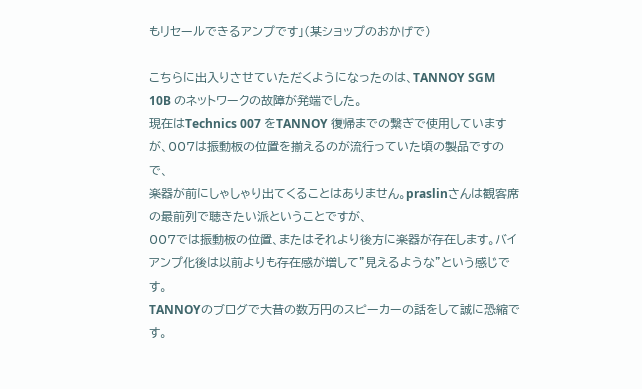もリセールできるアンプです」(某ショップのおかげで)

こちらに出入りさせていただくようになったのは、TANNOY SGM 10B のネットワークの故障が発端でした。
現在はTechnics 007 をTANNOY 復帰までの繋ぎで使用していますが、007は振動板の位置を揃えるのが流行っていた頃の製品ですので、
楽器が前にしゃしゃり出てくることはありません。praslinさんは観客席の最前列で聴きたい派ということですが、
007では振動板の位置、またはそれより後方に楽器が存在します。バイアンプ化後は以前よりも存在感が増して”見えるような”という感じです。
TANNOYのブログで大昔の数万円のスピーカーの話をして誠に恐縮です。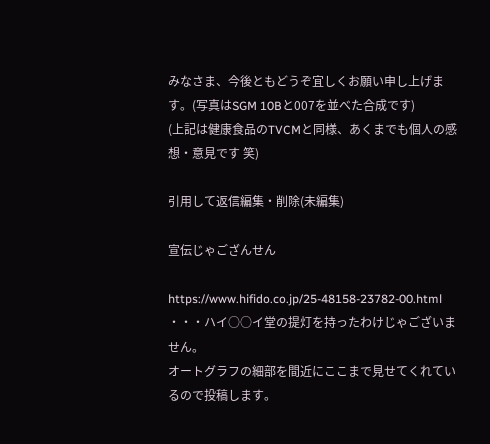みなさま、今後ともどうぞ宜しくお願い申し上げます。(写真はSGM 10Bと007を並べた合成です)
(上記は健康食品のTVCMと同様、あくまでも個人の感想・意見です 笑)

引用して返信編集・削除(未編集)

宣伝じゃござんせん

https://www.hifido.co.jp/25-48158-23782-00.html ・・・ハイ○○イ堂の提灯を持ったわけじゃございません。
オートグラフの細部を間近にここまで見せてくれているので投稿します。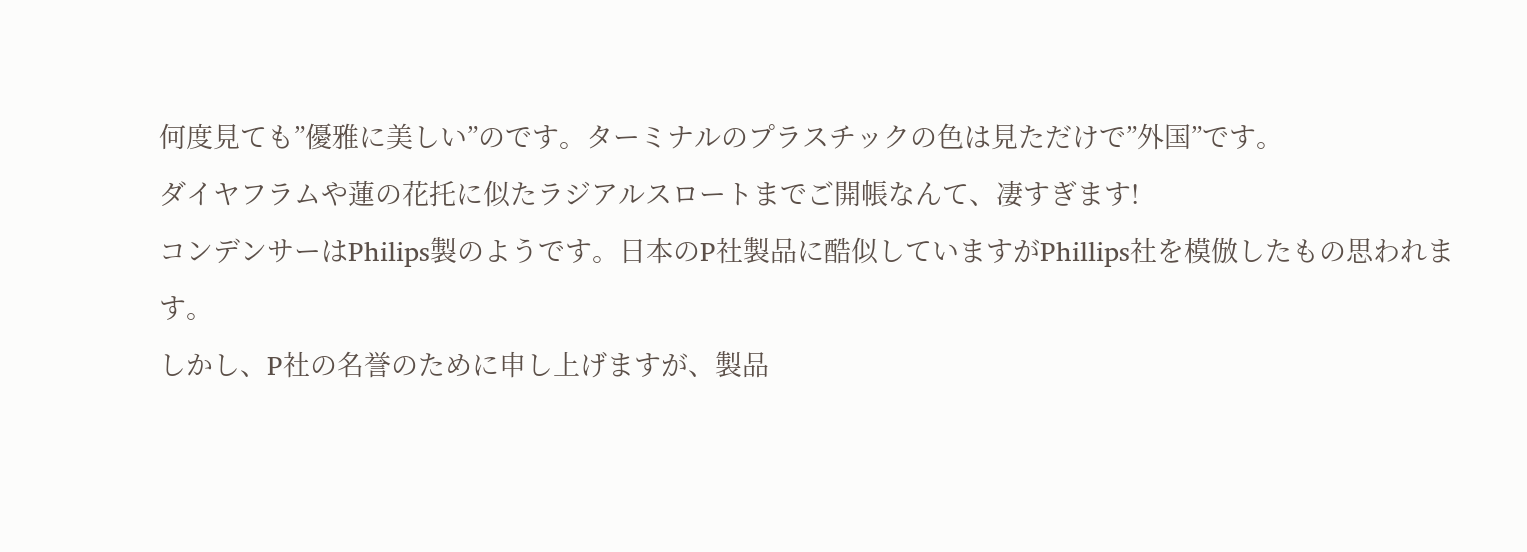何度見ても”優雅に美しい”のです。ターミナルのプラスチックの色は見ただけで”外国”です。
ダイヤフラムや蓮の花托に似たラジアルスロートまでご開帳なんて、凄すぎます!
コンデンサーはPhilips製のようです。日本のP社製品に酷似していますがPhillips社を模倣したもの思われます。
しかし、P社の名誉のために申し上げますが、製品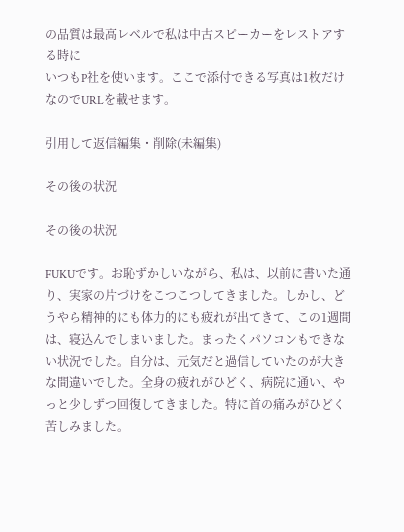の品質は最高レベルで私は中古スピーカーをレストアする時に
いつもP社を使います。ここで添付できる写真は1枚だけなのでURLを載せます。

引用して返信編集・削除(未編集)

その後の状況

その後の状況

FUKUです。お恥ずかしいながら、私は、以前に書いた通り、実家の片づけをこつこつしてきました。しかし、どうやら精神的にも体力的にも疲れが出てきて、この1週間は、寝込んでしまいました。まったくパソコンもできない状況でした。自分は、元気だと過信していたのが大きな間違いでした。全身の疲れがひどく、病院に通い、やっと少しずつ回復してきました。特に首の痛みがひどく苦しみました。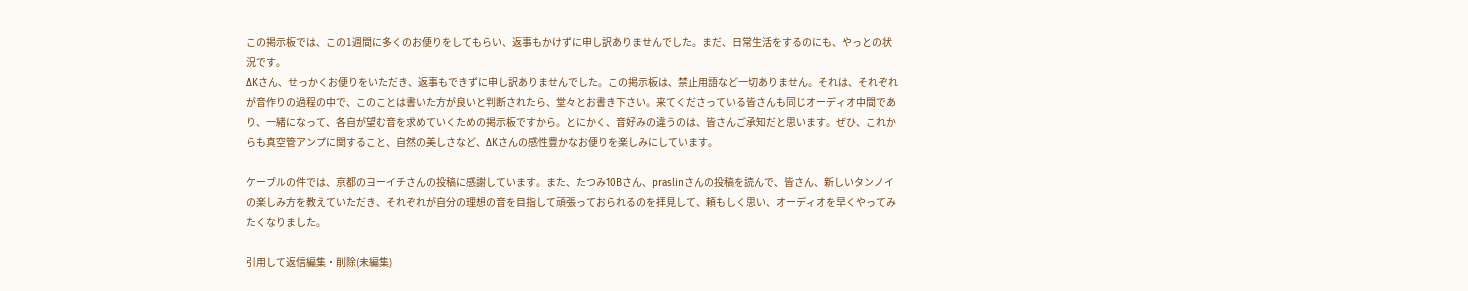この掲示板では、この1週間に多くのお便りをしてもらい、返事もかけずに申し訳ありませんでした。まだ、日常生活をするのにも、やっとの状況です。
ΔKさん、せっかくお便りをいただき、返事もできずに申し訳ありませんでした。この掲示板は、禁止用語など一切ありません。それは、それぞれが音作りの過程の中で、このことは書いた方が良いと判断されたら、堂々とお書き下さい。来てくださっている皆さんも同じオーディオ中間であり、一緒になって、各自が望む音を求めていくための掲示板ですから。とにかく、音好みの違うのは、皆さんご承知だと思います。ぜひ、これからも真空管アンプに関すること、自然の美しさなど、ΔKさんの感性豊かなお便りを楽しみにしています。

ケーブルの件では、京都のヨーイチさんの投稿に感謝しています。また、たつみ10Bさん、praslinさんの投稿を読んで、皆さん、新しいタンノイの楽しみ方を教えていただき、それぞれが自分の理想の音を目指して頑張っておられるのを拝見して、頼もしく思い、オーディオを早くやってみたくなりました。

引用して返信編集・削除(未編集)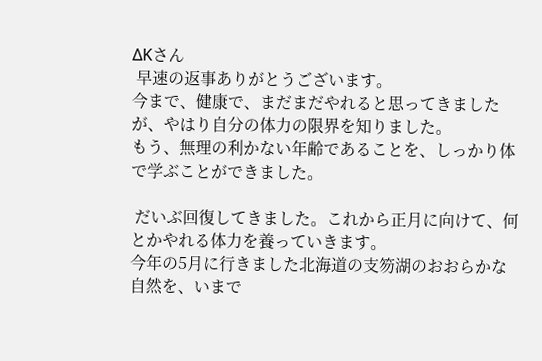ΔKさん
 早速の返事ありがとうございます。
今まで、健康で、まだまだやれると思ってきましたが、やはり自分の体力の限界を知りました。
もう、無理の利かない年齢であることを、しっかり体で学ぶことができました。

 だいぶ回復してきました。これから正月に向けて、何とかやれる体力を養っていきます。
今年の5月に行きました北海道の支笏湖のおおらかな自然を、いまで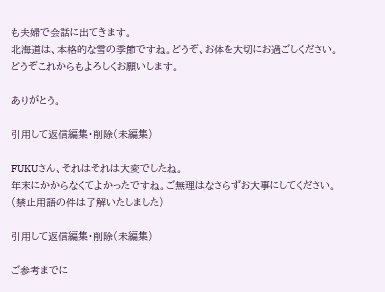も夫婦で会話に出てきます。
北海道は、本格的な雪の季節ですね。どうぞ、お体を大切にお過ごしください。
どうぞこれからもよろしくお願いします。

ありがとう。

引用して返信編集・削除(未編集)

FUKUさん、それはそれは大変でしたね。
年末にかからなくてよかったですね。ご無理はなさらずお大事にしてください。
(禁止用語の件は了解いたしました)

引用して返信編集・削除(未編集)

ご参考までに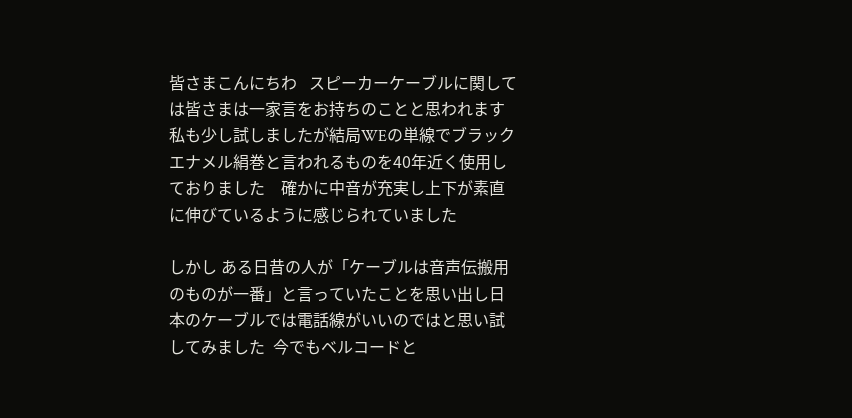皆さまこんにちわ   スピーカーケーブルに関しては皆さまは一家言をお持ちのことと思われます   私も少し試しましたが結局WEの単線でブラックエナメル絹巻と言われるものを40年近く使用しておりました    確かに中音が充実し上下が素直に伸びているように感じられていました

しかし ある日昔の人が「ケーブルは音声伝搬用のものが一番」と言っていたことを思い出し日本のケーブルでは電話線がいいのではと思い試してみました  今でもベルコードと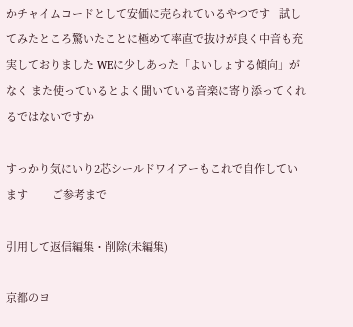かチャイムコードとして安価に売られているやつです   試してみたところ驚いたことに極めて率直で抜けが良く中音も充実しておりました WEに少しあった「よいしょする傾向」がなく また使っているとよく聞いている音楽に寄り添ってくれるではないですか

すっかり気にいり2芯シールドワイアーもこれで自作しています        ご参考まで

引用して返信編集・削除(未編集)

京都のヨ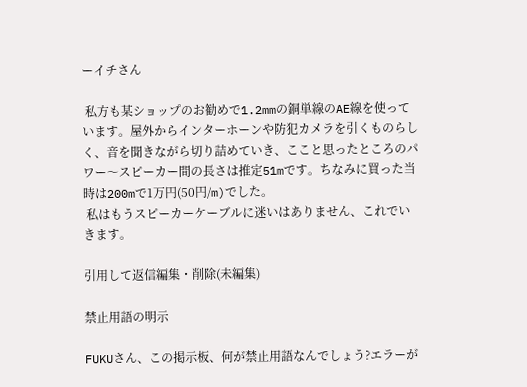ーイチさん

 私方も某ショップのお勧めで1.2mmの銅単線のAE線を使っています。屋外からインターホーンや防犯カメラを引くものらしく、音を聞きながら切り詰めていき、ここと思ったところのパワー〜スピーカー間の長さは推定51mです。ちなみに買った当時は200mで1万円(50円/m)でした。
 私はもうスピーカーケーブルに迷いはありません、これでいきます。

引用して返信編集・削除(未編集)

禁止用語の明示

FUKUさん、この掲示板、何が禁止用語なんでしょう?エラーが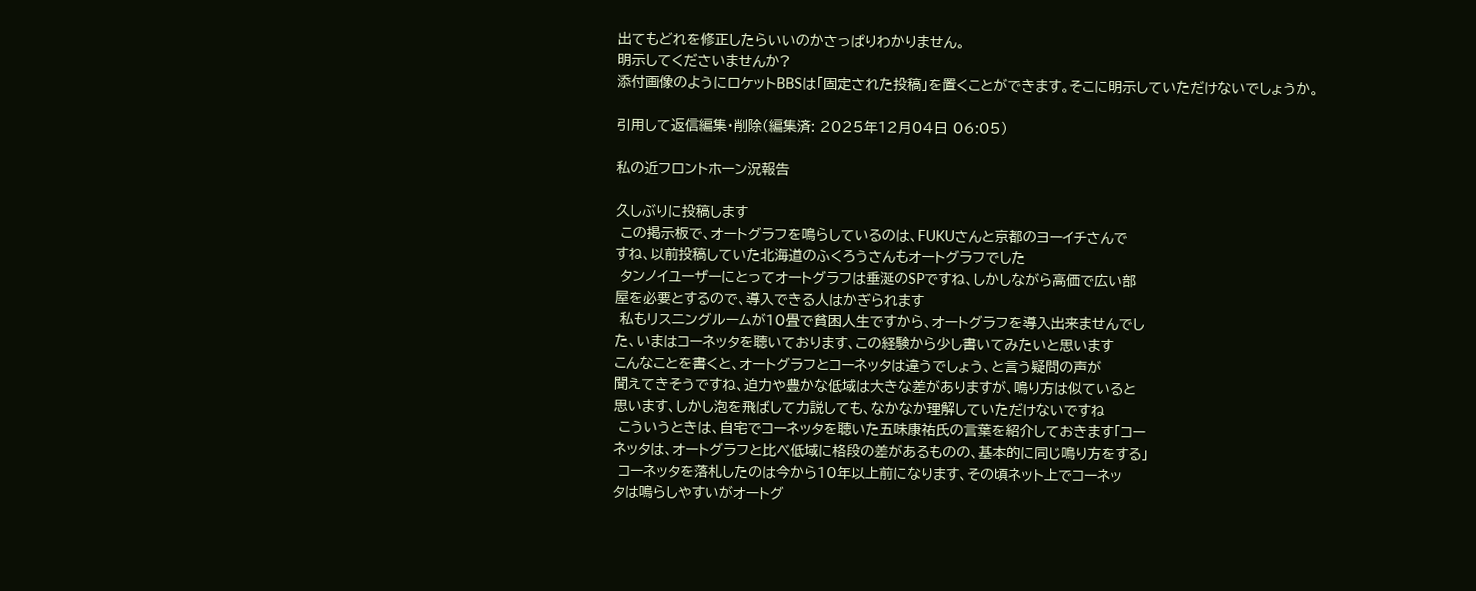出てもどれを修正したらいいのかさっぱりわかりません。
明示してくださいませんか?
添付画像のようにロケットBBSは「固定された投稿」を置くことができます。そこに明示していただけないでしょうか。

引用して返信編集・削除(編集済: 2025年12月04日 06:05)

私の近フロントホーン況報告

久しぶりに投稿します
 この掲示板で、オートグラフを鳴らしているのは、FUKUさんと京都のヨーイチさんで
すね、以前投稿していた北海道のふくろうさんもオートグラフでした
 タンノイユーザーにとってオートグラフは垂涎のSPですね、しかしながら高価で広い部
屋を必要とするので、導入できる人はかぎられます
 私もリスニングルームが10畳で貧困人生ですから、オートグラフを導入出来ませんでし
た、いまはコーネッタを聴いております、この経験から少し書いてみたいと思います
こんなことを書くと、オートグラフとコーネッタは違うでしょう、と言う疑問の声が
聞えてきそうですね、迫力や豊かな低域は大きな差がありますが、鳴り方は似ていると
思います、しかし泡を飛ばして力説しても、なかなか理解していただけないですね
 こういうときは、自宅でコーネッタを聴いた五味康祐氏の言葉を紹介しておきます「コー
ネッタは、オートグラフと比べ低域に格段の差があるものの、基本的に同じ鳴り方をする」
 コーネッタを落札したのは今から10年以上前になります、その頃ネット上でコーネッ
タは鳴らしやすいがオートグ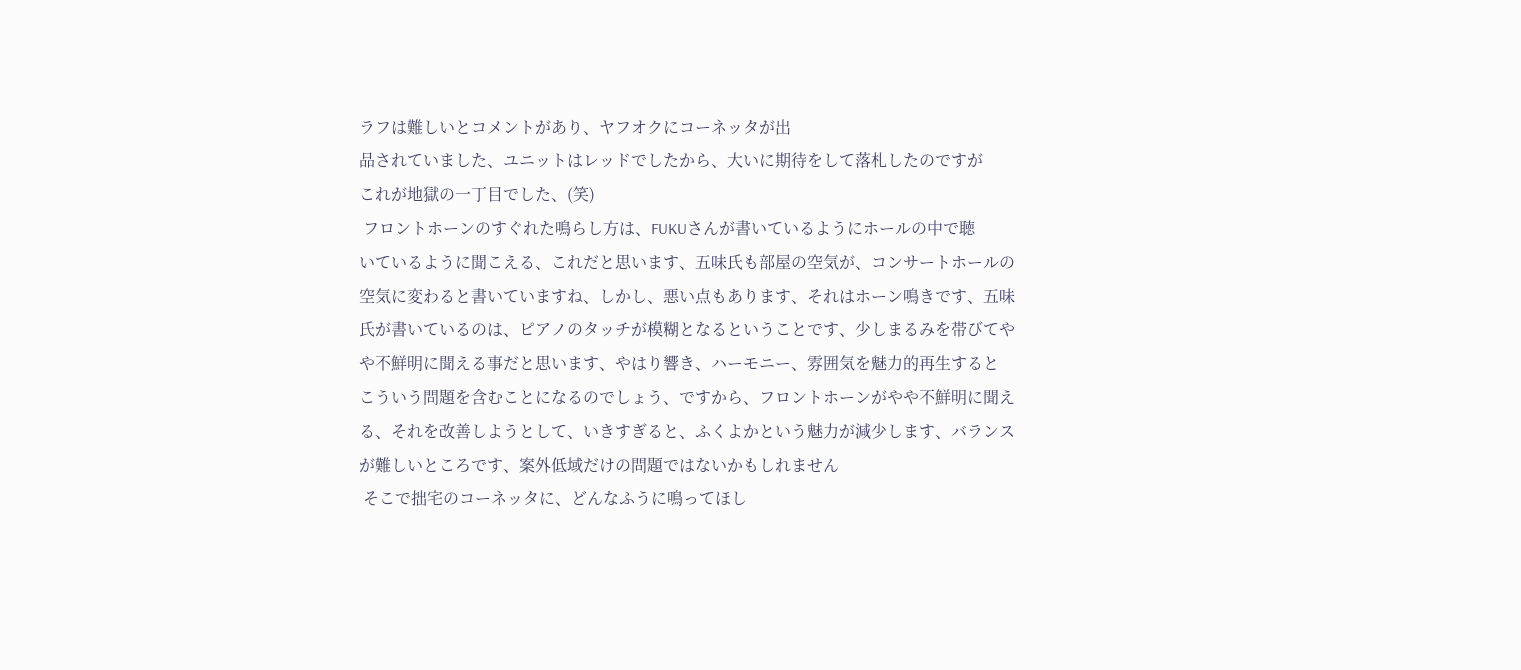ラフは難しいとコメントがあり、ヤフオクにコーネッタが出
品されていました、ユニットはレッドでしたから、大いに期待をして落札したのですが
これが地獄の一丁目でした、(笑)
 フロントホーンのすぐれた鳴らし方は、FUKUさんが書いているようにホールの中で聴
いているように聞こえる、これだと思います、五味氏も部屋の空気が、コンサートホールの
空気に変わると書いていますね、しかし、悪い点もあります、それはホーン鳴きです、五味
氏が書いているのは、ピアノのタッチが模糊となるということです、少しまるみを帯びてや
や不鮮明に聞える事だと思います、やはり響き、ハーモニー、雰囲気を魅力的再生すると
こういう問題を含むことになるのでしょう、ですから、フロントホーンがやや不鮮明に聞え
る、それを改善しようとして、いきすぎると、ふくよかという魅力が減少します、バランス
が難しいところです、案外低域だけの問題ではないかもしれません
 そこで拙宅のコーネッタに、どんなふうに鳴ってほし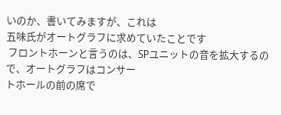いのか、書いてみますが、これは
五味氏がオートグラフに求めていたことです
 フロントホーンと言うのは、SPユニットの音を拡大するので、オートグラフはコンサー
トホールの前の席で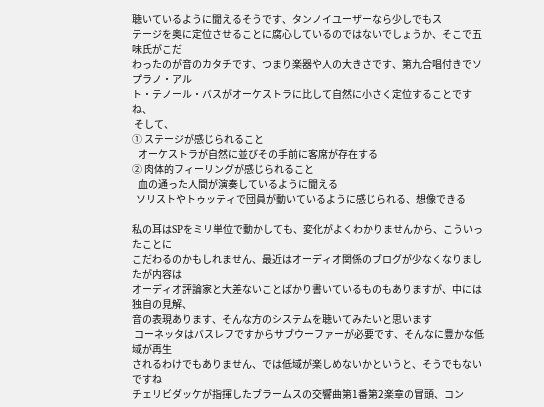聴いているように聞えるそうです、タンノイユーザーなら少しでもス
テージを奥に定位させることに腐心しているのではないでしょうか、そこで五味氏がこだ
わったのが音のカタチです、つまり楽器や人の大きさです、第九合唱付きでソプラノ・アル
ト・テノール・バスがオーケストラに比して自然に小さく定位することですね、
 そして、
① ステージが感じられること
   オーケストラが自然に並びその手前に客席が存在する
② 肉体的フィーリングが感じられること
   血の通った人間が演奏しているように聞える
  ソリストやトゥッティで団員が動いているように感じられる、想像できる

私の耳はSPをミリ単位で動かしても、変化がよくわかりませんから、こういったことに
こだわるのかもしれません、最近はオーディオ関係のブログが少なくなりましたが内容は
オーディオ評論家と大差ないことばかり書いているものもありますが、中には独自の見解、
音の表現あります、そんな方のシステムを聴いてみたいと思います
 コーネッタはバスレフですからサブウーファーが必要です、そんなに豊かな低域が再生
されるわけでもありません、では低域が楽しめないかというと、そうでもないですね
チェリビダッケが指揮したブラームスの交響曲第1番第2楽章の冒頭、コン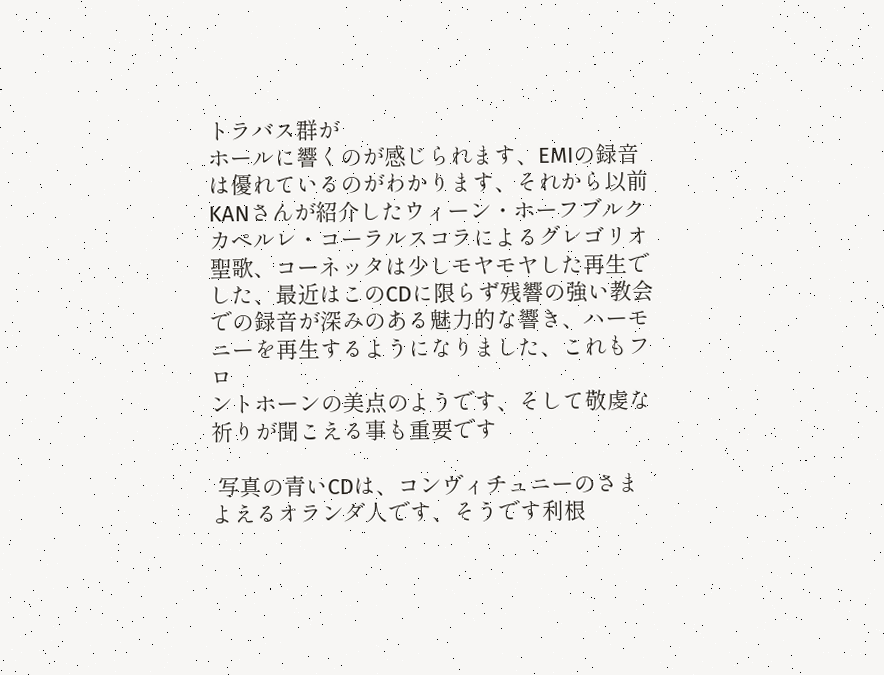トラバス群が
ホールに響くのが感じられます、EMIの録音は優れているのがわかります、それから以前
KANさんが紹介したウィーン・ホーフブルクカペルレ・コーラルスコラによるグレゴリオ
聖歌、コーネッタは少しモヤモヤした再生でした、最近はこのCDに限らず残響の強い教会
での録音が深みのある魅力的な響き、ハーモニーを再生するようになりました、これもフロ
ントホーンの美点のようです、そして敬虔な祈りが聞こえる事も重要です

 写真の青いCDは、コンヴィチュニーのさまよえるオランダ人です、そうです利根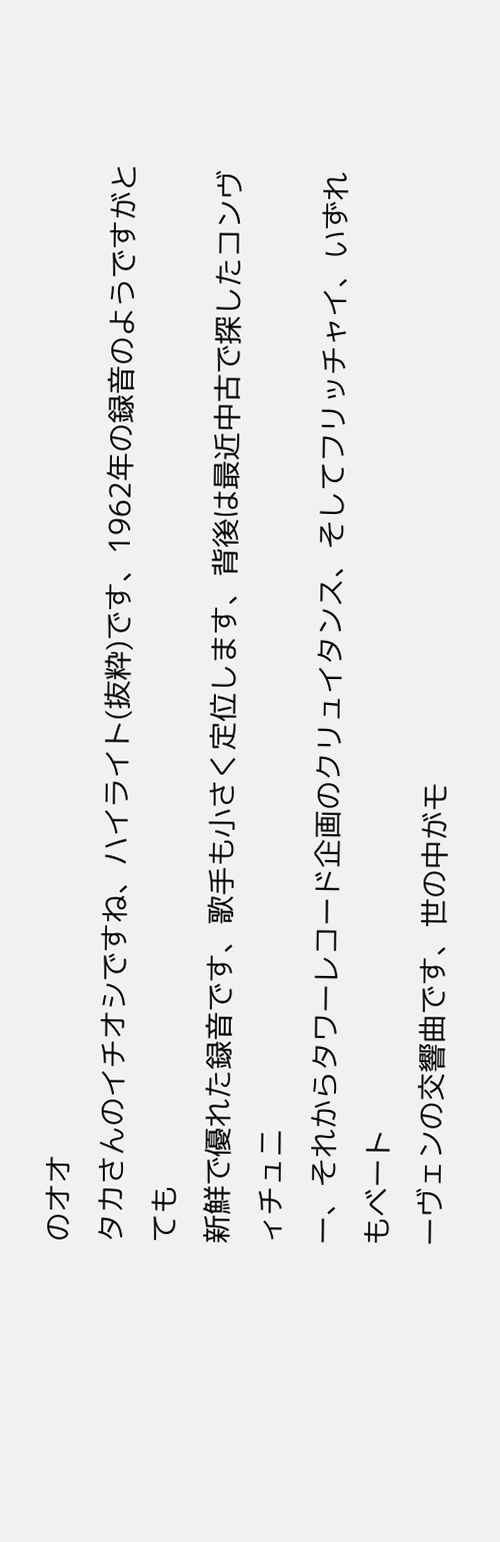のオオ
タカさんのイチオシですね、ハイライト(抜粋)です、1962年の録音のようですがとても
新鮮で優れた録音です、歌手も小さく定位します、背後は最近中古で探したコンヴィチュニ
ー、それからタワーレコード企画のクリュイタンス、そしてフリッチャイ、いずれもベート
ーヴェンの交響曲です、世の中がモ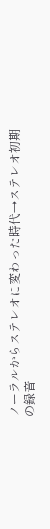ノーラルからステレオに変わった時代→ステレオ初期
の録音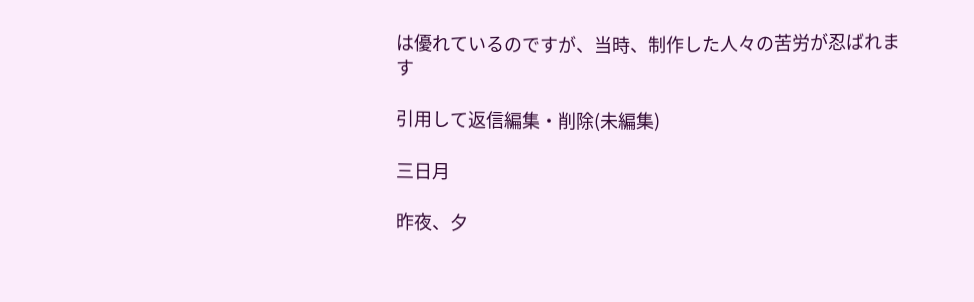は優れているのですが、当時、制作した人々の苦労が忍ばれます

引用して返信編集・削除(未編集)

三日月

昨夜、夕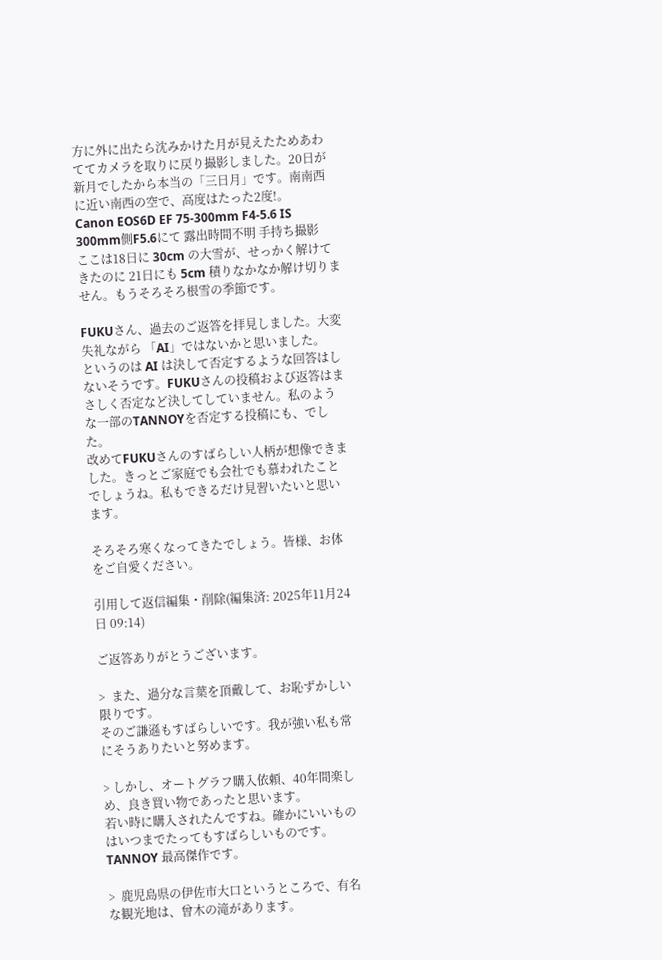方に外に出たら沈みかけた月が見えたためあわててカメラを取りに戻り撮影しました。20日が新月でしたから本当の「三日月」です。南南西に近い南西の空で、高度はたった2度!。
Canon EOS6D EF 75-300mm F4-5.6 IS 300mm側F5.6にて 露出時間不明 手持ち撮影
ここは18日に 30cm の大雪が、せっかく解けてきたのに 21日にも 5cm 積りなかなか解け切りません。もうそろそろ根雪の季節です。

FUKUさん、過去のご返答を拝見しました。大変失礼ながら 「AI」ではないかと思いました。
というのは AI は決して否定するような回答はしないそうです。FUKUさんの投稿および返答はまさしく否定など決してしていません。私のような一部のTANNOYを否定する投稿にも、でした。
改めてFUKUさんのすばらしい人柄が想像できました。きっとご家庭でも会社でも慕われたことでしょうね。私もできるだけ見習いたいと思います。

そろそろ寒くなってきたでしょう。皆様、お体をご自愛ください。

引用して返信編集・削除(編集済: 2025年11月24日 09:14)

ご返答ありがとうございます。

>  また、過分な言葉を頂戴して、お恥ずかしい限りです。
そのご謙遜もすばらしいです。我が強い私も常にそうありたいと努めます。

> しかし、オートグラフ購入依頼、40年間楽しめ、良き買い物であったと思います。
若い時に購入されたんですね。確かにいいものはいつまでたってもすばらしいものです。TANNOY 最高傑作です。

>  鹿児島県の伊佐市大口というところで、有名な観光地は、曾木の滝があります。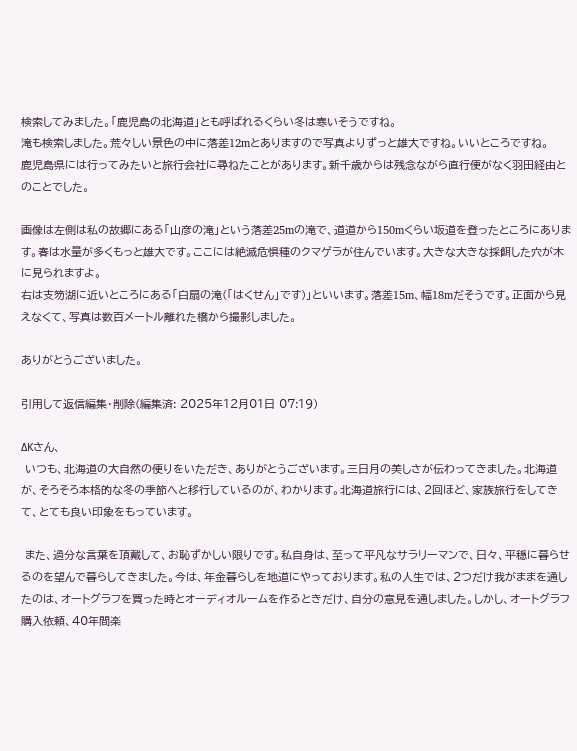検索してみました。「鹿児島の北海道」とも呼ばれるくらい冬は寒いそうですね。
滝も検索しました。荒々しい景色の中に落差12mとありますので写真よりずっと雄大ですね。いいところですね。
鹿児島県には行ってみたいと旅行会社に尋ねたことがあります。新千歳からは残念ながら直行便がなく羽田経由とのことでした。

画像は左側は私の故郷にある「山彦の滝」という落差25mの滝で、道道から150mくらい坂道を登ったところにあります。春は水量が多くもっと雄大です。ここには絶滅危惧種のクマゲラが住んでいます。大きな大きな採餌した穴が木に見られますよ。
右は支笏湖に近いところにある「白扇の滝(「はくせん」です)」といいます。落差15m、幅18mだそうです。正面から見えなくて、写真は数百メートル離れた橋から撮影しました。

ありがとうございました。

引用して返信編集・削除(編集済: 2025年12月01日 07:19)

ΔKさん、
 いつも、北海道の大自然の便りをいただき、ありがとうございます。三日月の美しさが伝わってきました。北海道が、そろそろ本格的な冬の季節へと移行しているのが、わかります。北海道旅行には、2回ほど、家族旅行をしてきて、とても良い印象をもっています。

 また、過分な言葉を頂戴して、お恥ずかしい限りです。私自身は、至って平凡なサラリーマンで、日々、平穏に暮らせるのを望んで暮らしてきました。今は、年金暮らしを地道にやっております。私の人生では、2つだけ我がままを通したのは、オートグラフを買った時とオーディオルームを作るときだけ、自分の意見を通しました。しかし、オートグラフ購入依頼、40年間楽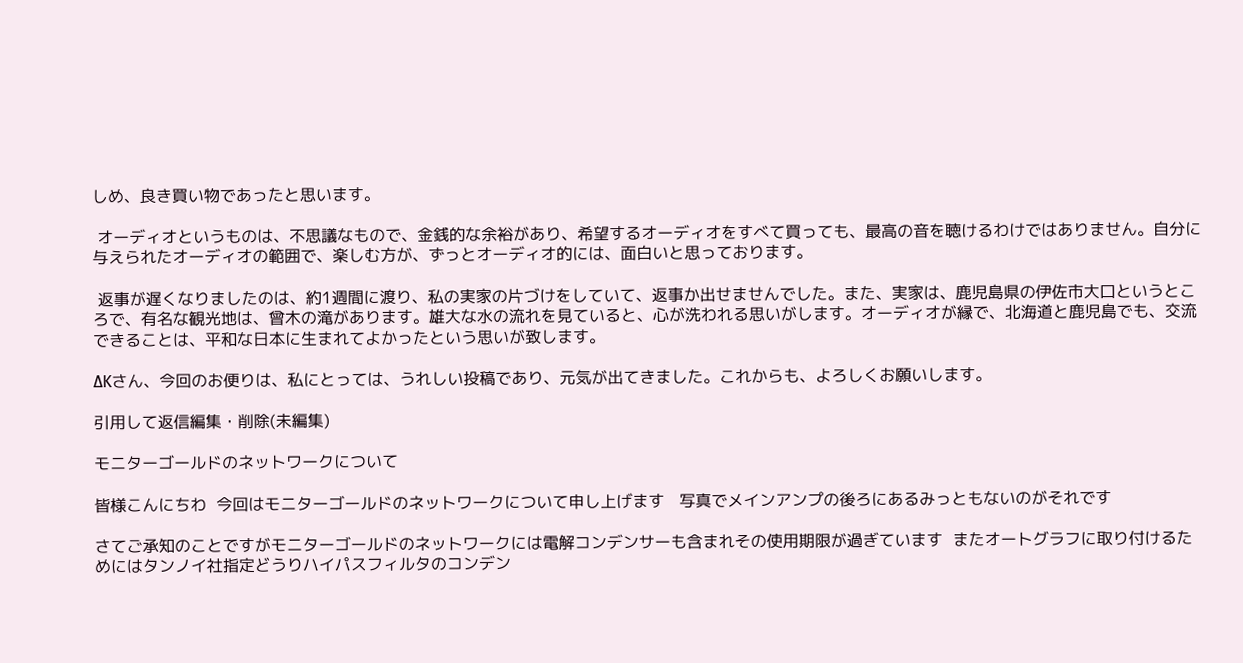しめ、良き買い物であったと思います。

 オーディオというものは、不思議なもので、金銭的な余裕があり、希望するオーディオをすべて買っても、最高の音を聴けるわけではありません。自分に与えられたオーディオの範囲で、楽しむ方が、ずっとオーディオ的には、面白いと思っております。

 返事が遅くなりましたのは、約1週間に渡り、私の実家の片づけをしていて、返事か出せませんでした。また、実家は、鹿児島県の伊佐市大口というところで、有名な観光地は、曾木の滝があります。雄大な水の流れを見ていると、心が洗われる思いがします。オーディオが縁で、北海道と鹿児島でも、交流できることは、平和な日本に生まれてよかったという思いが致します。

ΔKさん、今回のお便りは、私にとっては、うれしい投稿であり、元気が出てきました。これからも、よろしくお願いします。

引用して返信編集・削除(未編集)

モニターゴールドのネットワークについて

皆様こんにちわ  今回はモニターゴールドのネットワークについて申し上げます   写真でメインアンプの後ろにあるみっともないのがそれです

さてご承知のことですがモニターゴールドのネットワークには電解コンデンサーも含まれその使用期限が過ぎています  またオートグラフに取り付けるためにはタンノイ社指定どうりハイパスフィルタのコンデン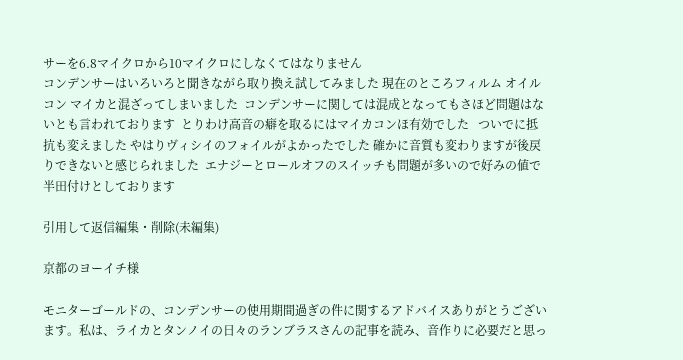サーを6.8マイクロから10マイクロにしなくてはなりません
コンデンサーはいろいろと聞きながら取り換え試してみました 現在のところフィルム オイルコン マイカと混ざってしまいました  コンデンサーに関しては混成となってもさほど問題はないとも言われております  とりわけ高音の癖を取るにはマイカコンほ有効でした   ついでに抵抗も変えました やはりヴィシイのフォイルがよかったでした 確かに音質も変わりますが後戻りできないと感じられました  エナジーとロールオフのスイッチも問題が多いので好みの値で半田付けとしております

引用して返信編集・削除(未編集)

京都のヨーイチ様

モニターゴールドの、コンデンサーの使用期間過ぎの件に関するアドバイスありがとうございます。私は、ライカとタンノイの日々のランブラスさんの記事を読み、音作りに必要だと思っ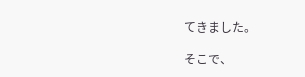てきました。

そこで、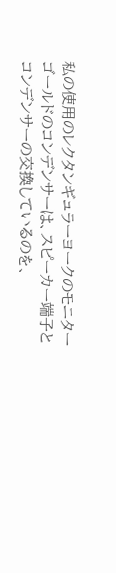私の使用のレクタンギュラーヨークのモニターゴールドのコンデンサーは、スピーカー端子とコンデンサーの交換しているのを、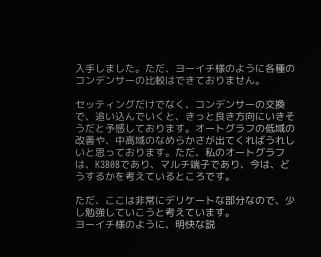入手しました。ただ、ヨーイチ様のように各種のコンデンサーの比較はできておりません。

セッティングだけでなく、コンデンサーの交換で、追い込んでいくと、きっと良き方向にいきそうだと予感しております。オートグラフの低域の改善や、中高域のなめらかさが出てくればうれしいと思っております。ただ、私のオートグラフは、K3808であり、マルチ端子であり、今は、どうするかを考えているところです。

ただ、ここは非常にデリケートな部分なので、少し勉強していこうと考えています。
ヨーイチ様のように、明快な説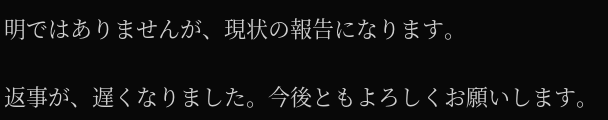明ではありませんが、現状の報告になります。

返事が、遅くなりました。今後ともよろしくお願いします。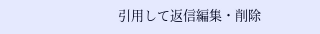引用して返信編集・削除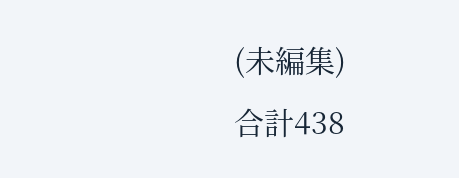(未編集)
合計438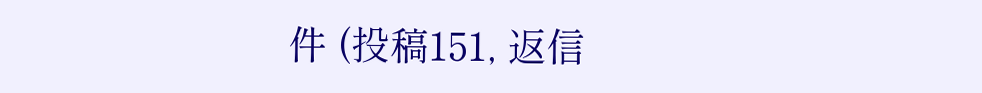件 (投稿151, 返信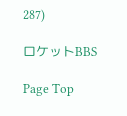287)

ロケットBBS

Page Top